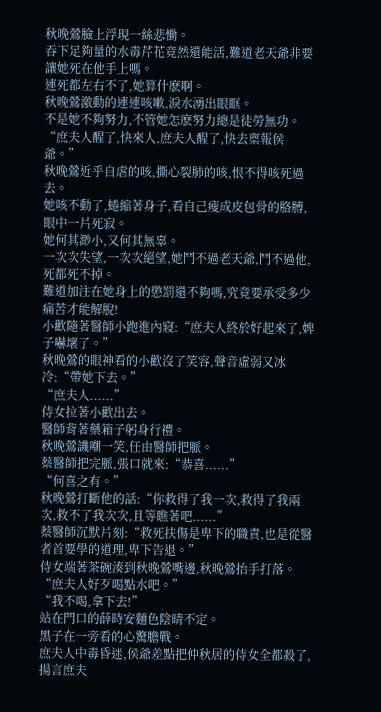秋晚鶯臉上浮現一絲悲慟。
吞下足夠量的水毒芹花竟然還能活,難道老天爺非要讓她死在他手上嗎。
連死都左右不了,她算什麽啊。
秋晚鶯激動的連連咳嗽,淚水湧出眼眶。
不是她不夠努力,不管她怎麽努力總是徒勞無功。
“庶夫人醒了,快來人,庶夫人醒了,快去稟報侯爺。”
秋晚鶯近乎自虐的咳,撕心裂肺的咳,恨不得咳死過去。
她咳不動了,蜷縮著身子,看自己瘦成皮包骨的胳膊,眼中一片死寂。
她何其渺小,又何其無辜。
一次次失望,一次次絕望,她鬥不過老天爺,鬥不過他,死都死不掉。
難道加注在她身上的懲罰還不夠嗎,究竟要承受多少痛苦才能解脫!
小歡隨著醫師小跑進內寢:“庶夫人終於好起來了,婢子嚇壞了。”
秋晚鶯的眼神看的小歡沒了笑容,聲音虛弱又冰冷:“帶她下去。”
“庶夫人......”
侍女拉著小歡出去。
醫師背著藥箱子躬身行禮。
秋晚鶯譏嘲一笑,任由醫師把脈。
蔡醫師把完脈,張口就來:“恭喜......”
“何喜之有。”
秋晚鶯打斷他的話:“你救得了我一次,救得了我兩次,救不了我次次,且等瞧著吧......”
蔡醫師沉默片刻:“救死扶傷是卑下的職責,也是從醫者首要學的道理,卑下告退。”
侍女端著茶碗湊到秋晚鶯嘴邊,秋晚鶯抬手打落。
“庶夫人好歹喝點水吧。”
“我不喝,拿下去!”
站在門口的薛時安麵色陰晴不定。
黑子在一旁看的心驚膽戰。
庶夫人中毒昏迷,侯爺差點把仲秋居的侍女全都殺了,揚言庶夫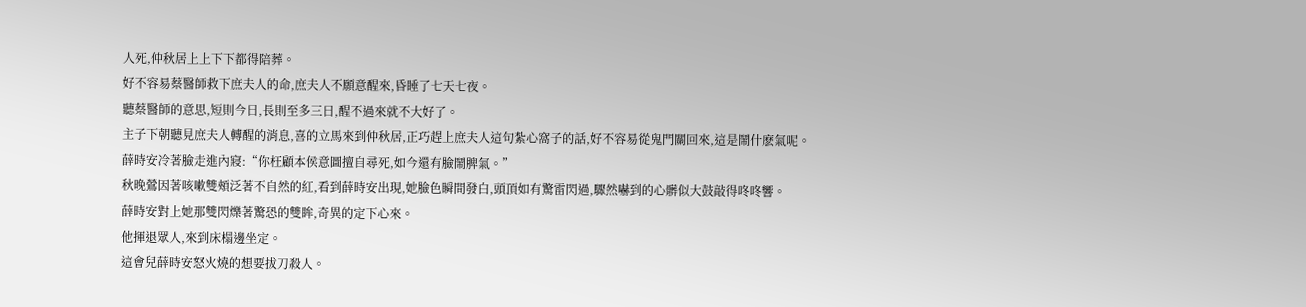人死,仲秋居上上下下都得陪葬。
好不容易蔡醫師救下庶夫人的命,庶夫人不願意醒來,昏睡了七天七夜。
聽蔡醫師的意思,短則今日,長則至多三日,醒不過來就不大好了。
主子下朝聽見庶夫人轉醒的消息,喜的立馬來到仲秋居,正巧趕上庶夫人這句紮心窩子的話,好不容易從鬼門關回來,這是鬧什麽氣呢。
薛時安冷著臉走進內寢:“你枉顧本侯意圖擅自尋死,如今還有臉鬧脾氣。”
秋晚鶯因著咳嗽雙頰泛著不自然的紅,看到薛時安出現,她臉色瞬間發白,頭頂如有驚雷閃過,驟然嚇到的心髒似大鼓敲得咚咚響。
薛時安對上她那雙閃爍著驚恐的雙眸,奇異的定下心來。
他揮退眾人,來到床榻邊坐定。
這會兒薛時安怒火燒的想要拔刀殺人。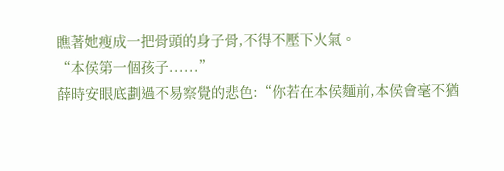瞧著她瘦成一把骨頭的身子骨,不得不壓下火氣。
“本侯第一個孩子......”
薛時安眼底劃過不易察覺的悲色:“你若在本侯麵前,本侯會毫不猶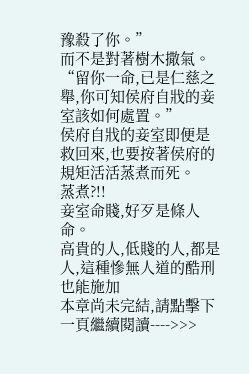豫殺了你。”
而不是對著樹木撒氣。
“留你一命,已是仁慈之舉,你可知侯府自戕的妾室該如何處置。”
侯府自戕的妾室即便是救回來,也要按著侯府的規矩活活蒸煮而死。
蒸煮?!!
妾室命賤,好歹是條人命。
高貴的人,低賤的人,都是人,這種慘無人道的酷刑也能施加
本章尚未完結,請點擊下一頁繼續閱讀---->>>